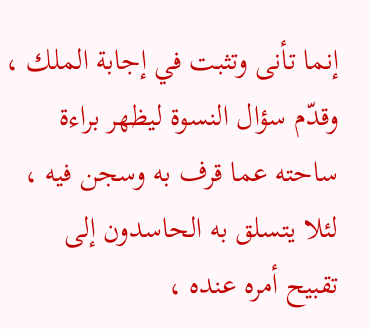إنما تأنى وتثبت في إجابة الملك ، وقدّم سؤال النسوة ليظهر براءة ساحته عما قرف به وسجن فيه ، لئلا يتسلق به الحاسدون إلى تقبيح أمره عنده ،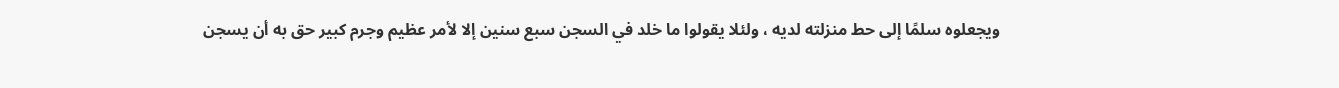ويجعلوه سلمًا إلى حط منزلته لديه ، ولئلا يقولوا ما خلد في السجن سبع سنين إلا لأمر عظيم وجرم كبير حق به أن يسجن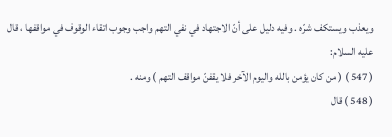ويعذب ويستكف شرّه . وفيه دليل على أنّ الاجتهاد في نفي التهم واجب وجوب اتقاء الوقوف في مواقفها ، قال عليه السلام:
( 547 ) ( من كان يؤمن بالله واليوم الآخر فلا يقفنّ مواقف التهم ) ومنه .
( 548 ) قال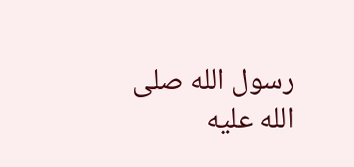رسول الله صلى الله عليه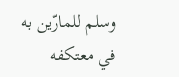وسلم للمارّين به في معتكفه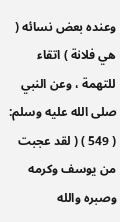وعنده بعض نسائه ( هي فلانة ) اتقاء للتهمة ، وعن النبي صلى الله عليه وسلم:
( 549 ) ( لقد عجبت من يوسف وكرمه وصبره والله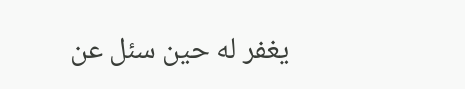يغفر له حين سئل عن